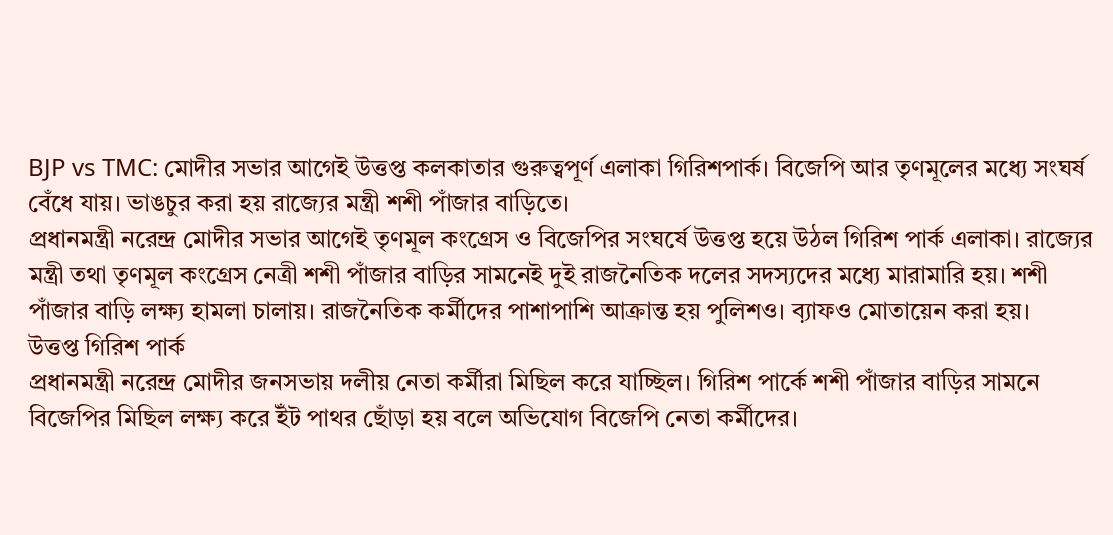BJP vs TMC: মোদীর সভার আগেই উত্তপ্ত কলকাতার গুরুত্বপূর্ণ এলাকা গিরিশপার্ক। বিজেপি আর তৃণমূলের মধ্যে সংঘর্ষ বেঁধে যায়। ভাঙচুর করা হয় রাজ্যের মন্ত্রী শশী পাঁজার বাড়িতে।
প্রধানমন্ত্রী নরেন্দ্র মোদীর সভার আগেই তৃণমূল কংগ্রেস ও বিজেপির সংঘর্ষে উত্তপ্ত হয়ে উঠল গিরিশ পার্ক এলাকা। রাজ্যের মন্ত্রী তথা তৃণমূল কংগ্রেস নেত্রী শশী পাঁজার বাড়ির সামনেই দুই রাজনৈতিক দলের সদস্যদের মধ্যে মারামারি হয়। শশী পাঁজার বাড়ি লক্ষ্য হামলা চালায়। রাজনৈতিক কর্মীদের পাশাপাশি আক্রান্ত হয় পুলিশও। ব়্যাফও মোতায়েন করা হয়।
উত্তপ্ত গিরিশ পার্ক
প্রধানমন্ত্রী নরেন্দ্র মোদীর জনসভায় দলীয় নেতা কর্মীরা মিছিল করে যাচ্ছিল। গিরিশ পার্কে শশী পাঁজার বাড়ির সামনে বিজেপির মিছিল লক্ষ্য করে ইঁট পাথর ছোঁড়া হয় বলে অভিযোগ বিজেপি নেতা কর্মীদের।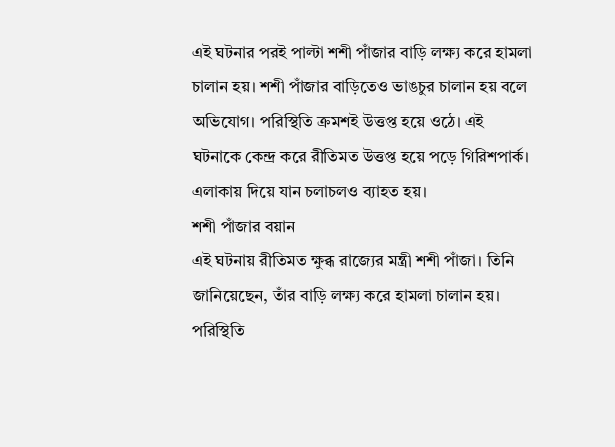এই ঘটনার পরই পাল্টা শশী পাঁজার বাড়ি লক্ষ্য করে হামলা চালান হয়। শশী পাঁজার বাড়িতেও ভাঙচুর চালান হয় বলে অভিযোগ। পরিস্থিতি ক্রমশই উত্তপ্ত হয়ে ওঠে। এই ঘটনাকে কেন্দ্র করে রীতিমত উত্তপ্ত হয়ে পড়ে গিরিশপার্ক। এলাকায় দিয়ে যান চলাচলও ব্যাহত হয়।
শশী পাঁজার বয়ান
এই ঘটনায় রীতিমত ক্ষুব্ধ রাজ্যের মন্ত্রী শশী পাঁজা। তিনি জানিয়েছেন, তাঁর বাড়ি লক্ষ্য করে হামলা চালান হয়। পরিস্থিতি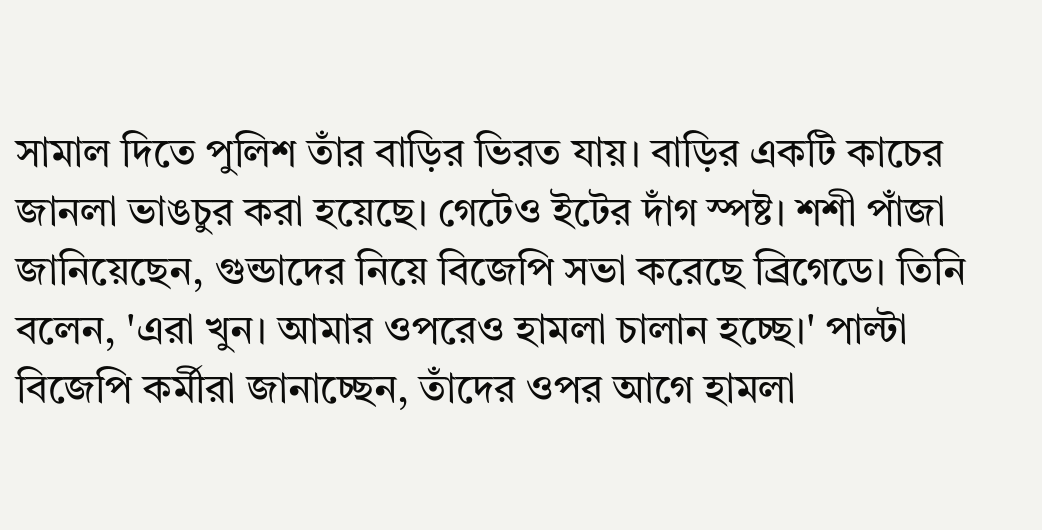সামাল দিতে পুলিশ তাঁর বাড়ির ভিরত যায়। বাড়ির একটি কাচের জানলা ভাঙচুর করা হয়েছে। গেটেও ইটের দাঁগ স্পষ্ট। শশী পাঁজা জানিয়েছেন, গুন্ডাদের নিয়ে বিজেপি সভা করেছে ব্রিগেডে। তিনি বলেন, 'এরা খুন। আমার ওপরেও হামলা চালান হচ্ছে।' পাল্টা বিজেপি কর্মীরা জানাচ্ছেন, তাঁদের ওপর আগে হামলা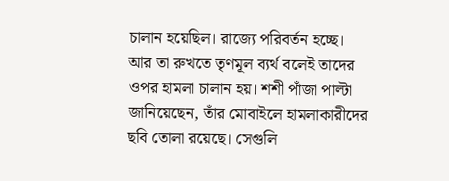চালান হয়েছিল। রাজ্যে পরিবর্তন হচ্ছে। আর তা রুখতে তৃণমূল ব্যর্থ বলেই তাদের ওপর হামলা চালান হয়। শশী পাঁজা পাল্টা জানিয়েছেন, তাঁর মোবাইলে হামলাকারীদের ছবি তোলা রয়েছে। সেগুলি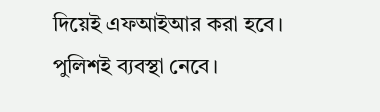দিয়েই এফআইআর করা হবে। পুলিশই ব্যবস্থা নেবে।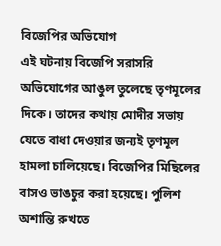বিজেপির অভিযোগ
এই ঘটনায় বিজেপি সরাসরি অভিযোগের আঙুল তুলেছে তৃণমূলের দিকে। তাদের কথায় মোদীর সভায় যেতে বাধা দেওয়ার জন্যই তৃণমূল হামলা চালিয়েছে। বিজেপির মিছিলের বাসও ভাঙচুর করা হয়েছে। পুলিশ অশান্তি রুখতে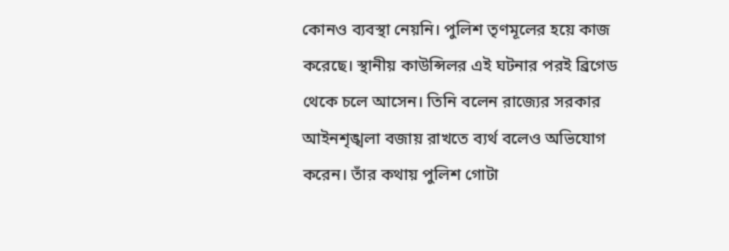কোনও ব্যবস্থা নেয়নি। পুলিশ তৃণমূলের হয়ে কাজ করেছে। স্থানীয় কাউন্সিলর এই ঘটনার পরই ব্রিগেড থেকে চলে আসেন। তিনি বলেন রাজ্যের সরকার আইনশৃঙ্খলা বজায় রাখতে ব্যর্থ বলেও অভিযোগ করেন। তাঁর কথায় পুলিশ গোটা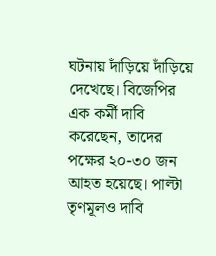ঘটনায় দাঁড়িয়ে দাঁড়িয়ে দেখেছে। বিজেপির এক কর্মী দাবি করেছেন, তাদের পক্ষের ২০-৩০ জন আহত হয়েছে। পাল্টা তৃণমূলও দাবি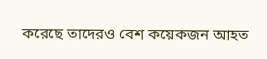করেছে তাদেরও বেশ কয়েকজন আহত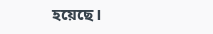হয়েছে।